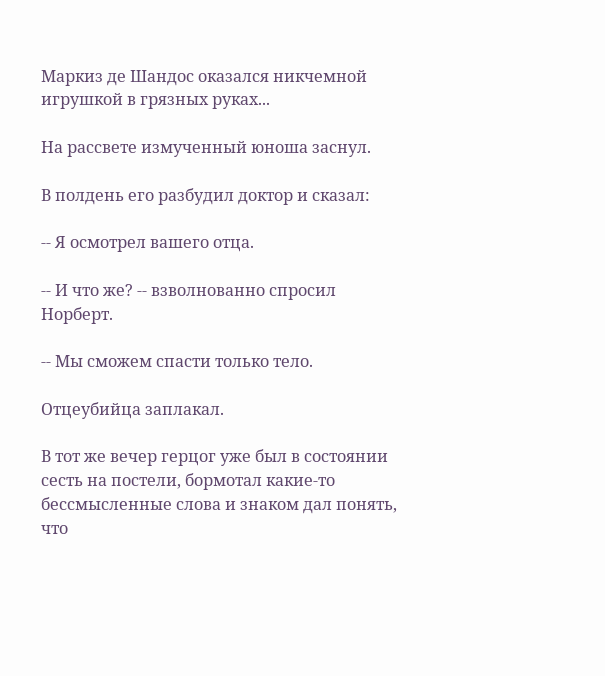Маркиз де Шандос оказался никчемной игрушкой в грязных руках...

На рассвете измученный юноша заснул.

В полдень его разбудил доктор и сказал:

-- Я осмотрел вашего отца.

-- И что же? -- взволнованно спросил Норберт.

-- Мы сможем спасти только тело.

Отцеубийца заплакал.

В тот же вечер герцог уже был в состоянии сесть на постели, бормотал какие-то бессмысленные слова и знаком дал понять, что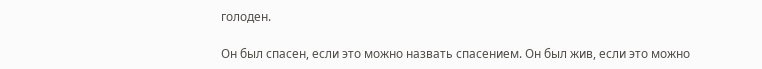голоден.

Он был спасен, если это можно назвать спасением. Он был жив, если это можно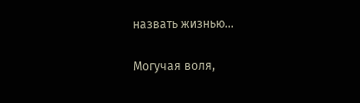назвать жизнью...

Могучая воля,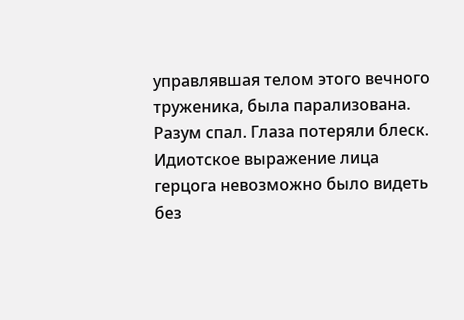управлявшая телом этого вечного труженика, была парализована. Разум спал. Глаза потеряли блеск. Идиотское выражение лица герцога невозможно было видеть без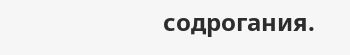содрогания.